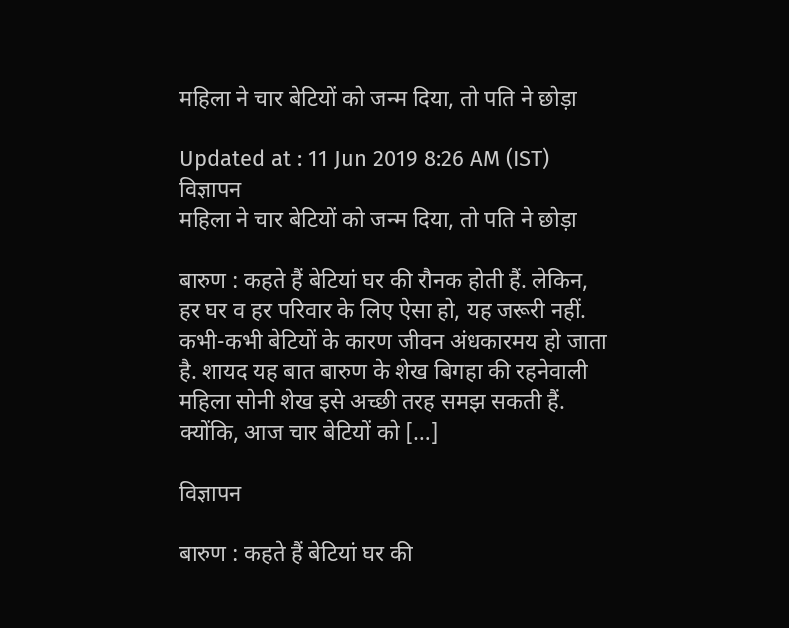महिला ने चार बेटियों को जन्म दिया, तो पति ने छोड़ा

Updated at : 11 Jun 2019 8:26 AM (IST)
विज्ञापन
महिला ने चार बेटियों को जन्म दिया, तो पति ने छोड़ा

बारुण : कहते हैं बेटियां घर की रौनक होती हैं. लेकिन, हर घर व हर परिवार के लिए ऐसा हो, यह जरूरी नहीं. कभी-कभी बेटियों के कारण जीवन अंधकारमय हो जाता है. शायद यह बात बारुण के शेख बिगहा की रहनेवाली महिला सोनी शेख इसे अच्छी तरह समझ सकती हैं. क्योंकि, आज चार बेटियों को […]

विज्ञापन

बारुण : कहते हैं बेटियां घर की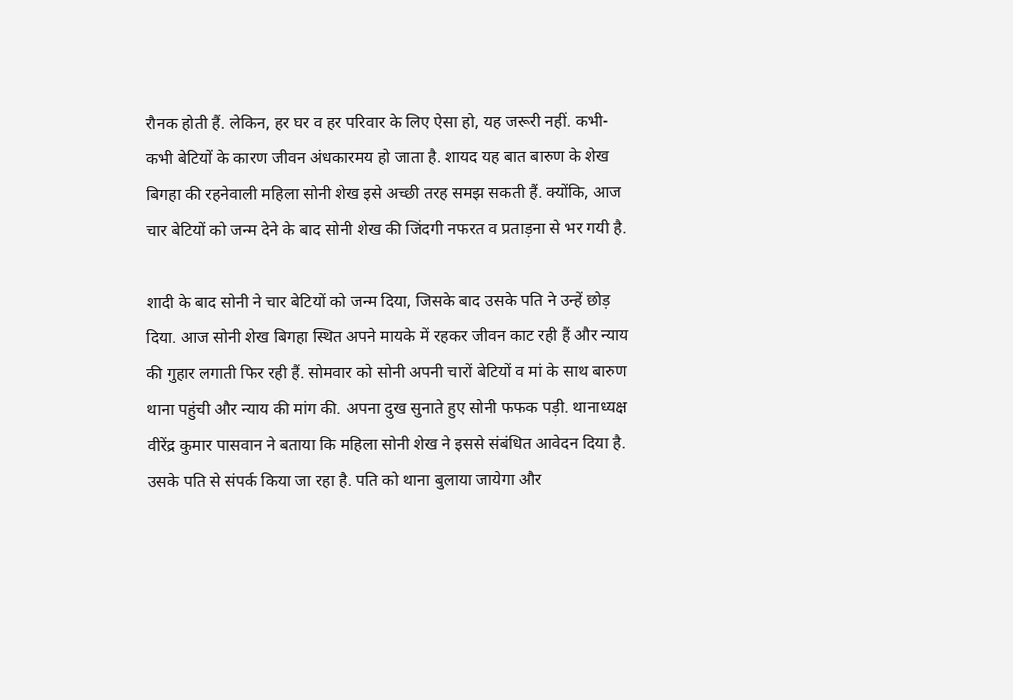रौनक होती हैं. लेकिन, हर घर व हर परिवार के लिए ऐसा हो, यह जरूरी नहीं. कभी-कभी बेटियों के कारण जीवन अंधकारमय हो जाता है. शायद यह बात बारुण के शेख बिगहा की रहनेवाली महिला सोनी शेख इसे अच्छी तरह समझ सकती हैं. क्योंकि, आज चार बेटियों को जन्म देने के बाद सोनी शेख की जिंदगी नफरत व प्रताड़ना से भर गयी है.

शादी के बाद सोनी ने चार बेटियों को जन्म दिया, जिसके बाद उसके पति ने उन्हें छोड़ दिया. आज सोनी शेख बिगहा स्थित अपने मायके में रहकर जीवन काट रही हैं और न्याय की गुहार लगाती फिर रही हैं. सोमवार को सोनी अपनी चारों बेटियों व मां के साथ बारुण थाना पहुंची और न्याय की मांग की. अपना दुख सुनाते हुए सोनी फफक पड़ी. थानाध्यक्ष वीरेंद्र कुमार पासवान ने बताया कि महिला सोनी शेख ने इससे संबंधित आवेदन दिया है.
उसके पति से संपर्क किया जा रहा है. पति को थाना बुलाया जायेगा और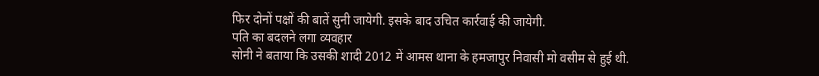फिर दोनों पक्षों की बातें सुनी जायेगी. इसके बाद उचित कार्रवाई की जायेगी.
पति का बदलने लगा व्यवहार
सोनी ने बताया कि उसकी शादी 2012 में आमस थाना के हमजापुर निवासी मो वसीम से हुई थी.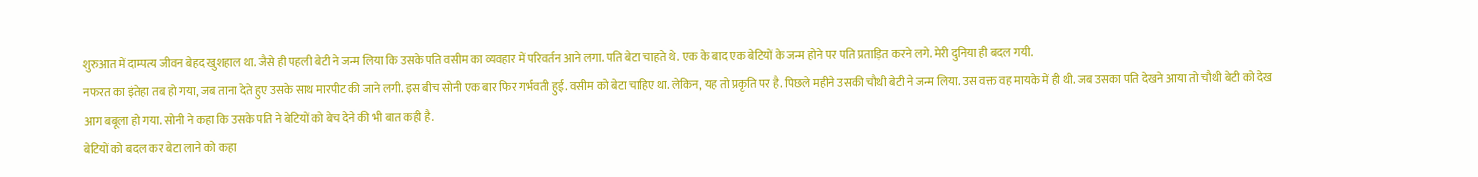शुरुआत में दाम्पत्य जीवन बेहद खुशहाल था. जैसे ही पहली बेटी ने जन्म लिया कि उसके पति वसीम का व्यवहार में परिवर्तन आने लगा. पति बेटा चाहते थे. एक के बाद एक बेटियों के जन्म होने पर पति प्रताड़ित करने लगे. मेरी दुनिया ही बदल गयी.
नफरत का इंतेहा तब हो गया, जब ताना देते हुए उसके साथ मारपीट की जाने लगी. इस बीच सोनी एक बार फिर गर्भवती हुई. वसीम को बेटा चाहिए था. लेकिन, यह तो प्रकृति पर है. पिछले महीने उसकी चौथी बेटी ने जन्म लिया. उस वक्त वह मायके में ही थी. जब उसका पति देखने आया तो चौथी बेटी को देख आग बबूला हो गया. सोनी ने कहा कि उसके पति ने बेटियों को बेच देने की भी बात कही है.
बेटियों को बदल कर बेटा लाने को कहा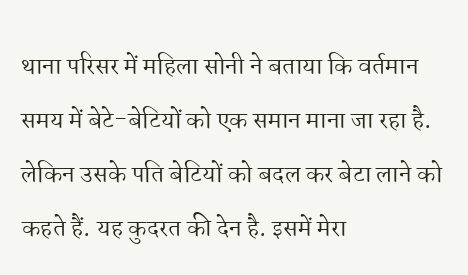थाना परिसर में महिला सोनी ने बताया कि वर्तमान समय में बेटे-बेटियों को एक समान माना जा रहा है. लेकिन उसके पति बेटियों को बदल कर बेटा लाने को कहते हैं. यह कुदरत की देन है. इसमें मेरा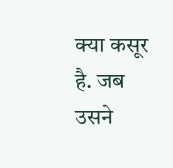क्या कसूर है. जब उसने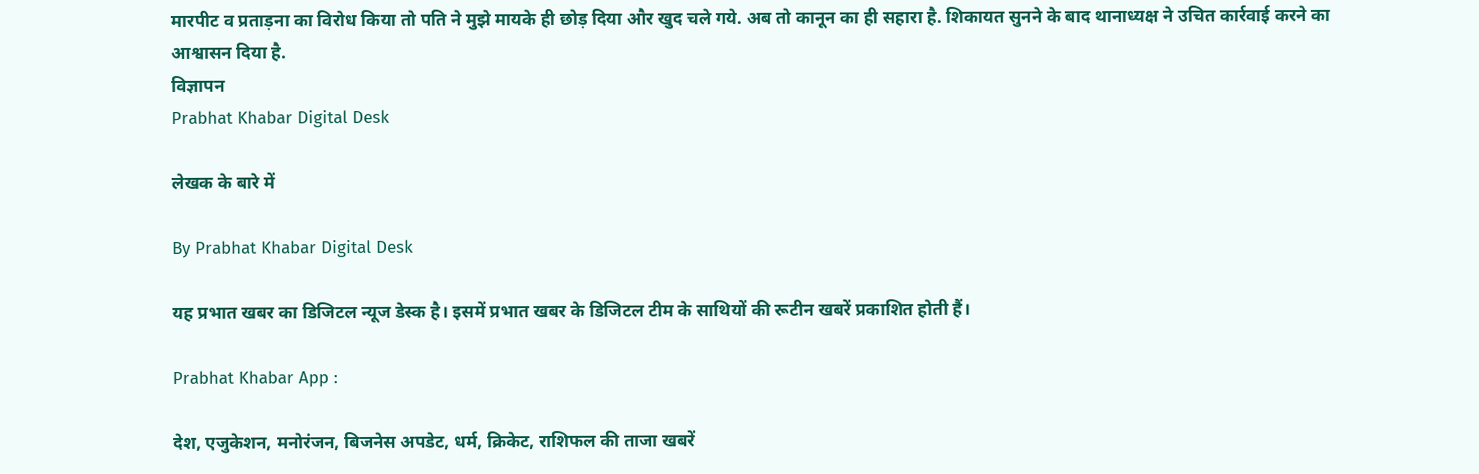मारपीट व प्रताड़ना का विरोध किया तो पति ने मुझे मायके ही छोड़ दिया और खुद चले गये. अब तो कानून का ही सहारा है. शिकायत सुनने के बाद थानाध्यक्ष ने उचित कार्रवाई करने का आश्वासन दिया है.
विज्ञापन
Prabhat Khabar Digital Desk

लेखक के बारे में

By Prabhat Khabar Digital Desk

यह प्रभात खबर का डिजिटल न्यूज डेस्क है। इसमें प्रभात खबर के डिजिटल टीम के साथियों की रूटीन खबरें प्रकाशित होती हैं।

Prabhat Khabar App :

देश, एजुकेशन, मनोरंजन, बिजनेस अपडेट, धर्म, क्रिकेट, राशिफल की ताजा खबरें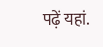पढ़ें यहां.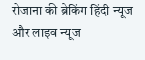रोजाना की ब्रेकिंग हिंदी न्यूज और लाइव न्यूज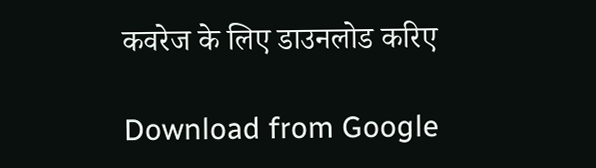कवरेज के लिए डाउनलोड करिए

Download from Google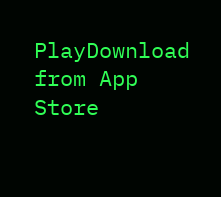PlayDownload from App Store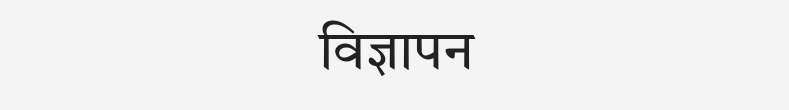विज्ञापन